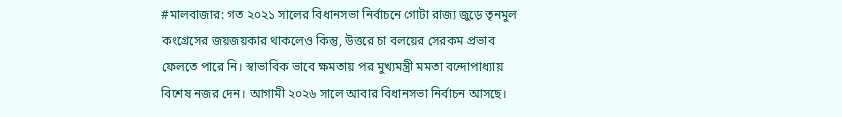#মালবাজার: গত ২০২১ সালের বিধানসভা নির্বাচনে গোটা রাজ্য জুড়ে তৃনমুল কংগ্রেসের জয়জয়কার থাকলেও কিন্তু, উত্তরে চা বলয়ের সেরকম প্রভাব ফেলতে পারে নি। স্বাভাবিক ভাবে ক্ষমতায় পর মুখ্যমন্ত্রী মমতা বন্দোপাধ্যায় বিশেষ নজর দেন। আগামী ২০২৬ সালে আবার বিধানসভা নির্বাচন আসছে।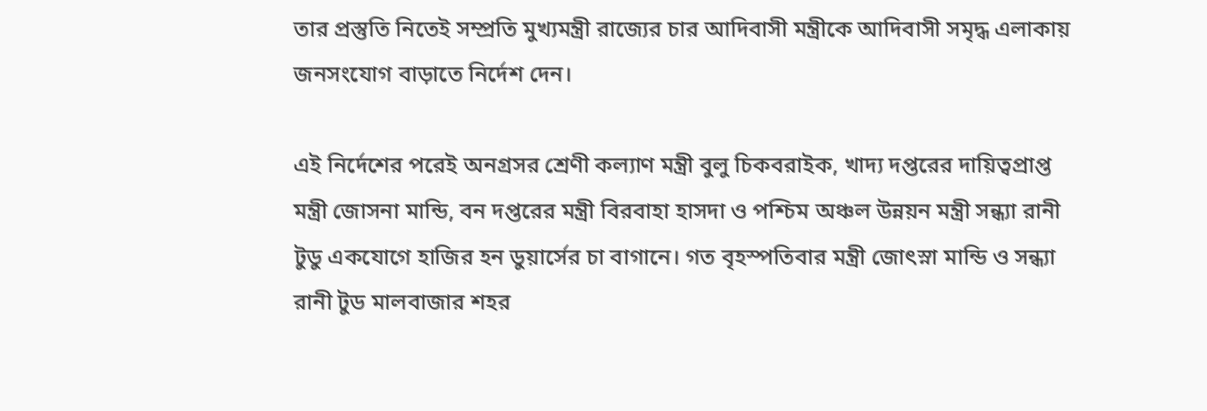তার প্রস্তুতি নিতেই সম্প্রতি মুখ্যমন্ত্রী রাজ্যের চার আদিবাসী মন্ত্রীকে আদিবাসী সমৃদ্ধ এলাকায় জনসংযোগ বাড়াতে নির্দেশ দেন।

এই নির্দেশের পরেই অনগ্রসর শ্রেণী কল্যাণ মন্ত্রী বুলু চিকবরাইক, খাদ্য দপ্তরের দায়িত্বপ্রাপ্ত মন্ত্রী জোসনা মান্ডি, বন দপ্তরের মন্ত্রী বিরবাহা হাসদা ও পশ্চিম অঞ্চল উন্নয়ন মন্ত্রী সন্ধ্যা রানী টুডু একযোগে হাজির হন ডুয়ার্সের চা বাগানে। গত বৃহস্পতিবার মন্ত্রী জোৎস্না মান্ডি ও সন্ধ্যা রানী টুড মালবাজার শহর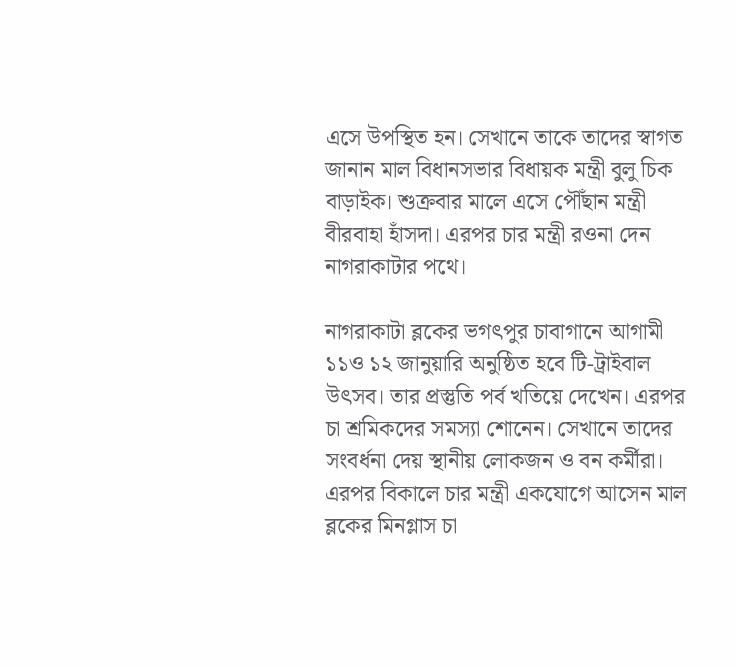এসে উপস্থিত হন। সেখানে তাকে তাদের স্বাগত জানান মাল বিধানসভার বিধায়ক মন্ত্রী বুলু চিক বাড়াইক। শুক্রবার মালে এসে পৌঁছান মন্ত্রী বীরবাহা হাঁসদা। এরপর চার মন্ত্রী রওনা দেন নাগরাকাটার পথে।

নাগরাকাটা ব্লকের ভগৎপুর চাবাগানে আগামী ১১ও ১২ জানুয়ারি অনুষ্ঠিত হবে টি-ট্রাইবাল উৎসব। তার প্রস্তুতি পর্ব খতিয়ে দেখেন। এরপর চা শ্রমিকদের সমস্যা শোনেন। সেখানে তাদের সংবর্ধনা দেয় স্থানীয় লোকজন ও বন কর্মীরা।
এরপর বিকালে চার মন্ত্রী একযোগে আসেন মাল ব্লকের মিনগ্লাস চা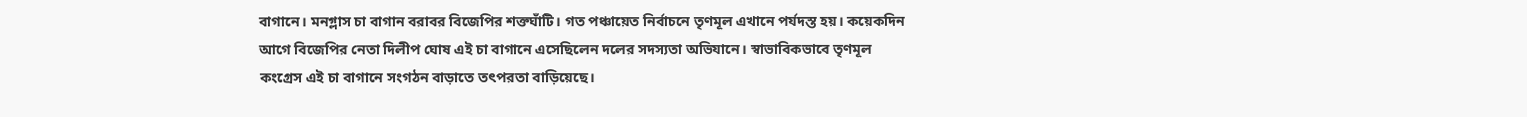বাগানে। মনগ্লাস চা বাগান বরাবর বিজেপির শক্তঘাঁটি। গত পঞ্চায়েত নির্বাচনে তৃণমূল এখানে পর্যদস্ত হয়। কয়েকদিন আগে বিজেপির নেতা দিলীপ ঘোষ এই চা বাগানে এসেছিলেন দলের সদস্যতা অভিযানে। স্বাভাবিকভাবে তৃণমূল কংগ্রেস এই চা বাগানে সংগঠন বাড়াতে তৎপরতা বাড়িয়েছে।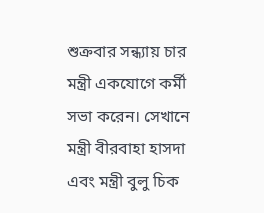শুক্রবার সন্ধ্যায় চার মন্ত্রী একযোগে কর্মী সভা করেন। সেখানে মন্ত্রী বীরবাহা হাসদা এবং মন্ত্রী বুলু চিক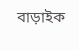বাড়াইক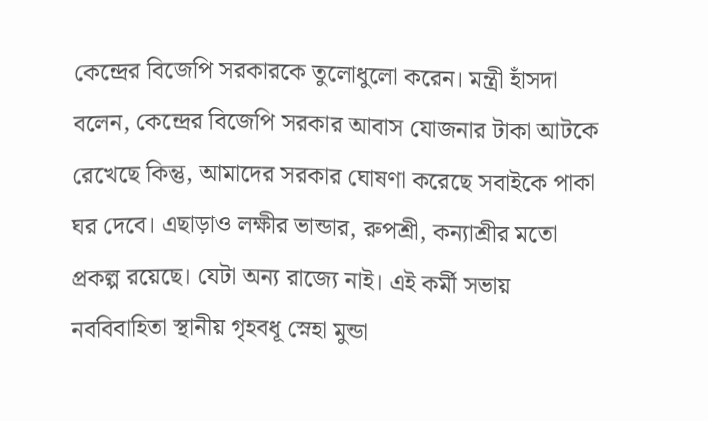কেন্দ্রের বিজেপি সরকারকে তুলোধুলো করেন। মন্ত্রী হাঁসদা বলেন, কেন্দ্রের বিজেপি সরকার আবাস যোজনার টাকা আটকে রেখেছে কিন্তু, আমাদের সরকার ঘোষণা করেছে সবাইকে পাকা ঘর দেবে। এছাড়াও লক্ষীর ভান্ডার, রুপশ্রী, কন্যাশ্রীর মতো প্রকল্প রয়েছে। যেটা অন্য রাজ্যে নাই। এই কর্মী সভায় নববিবাহিতা স্থানীয় গৃহবধূ স্নেহা মুন্ডা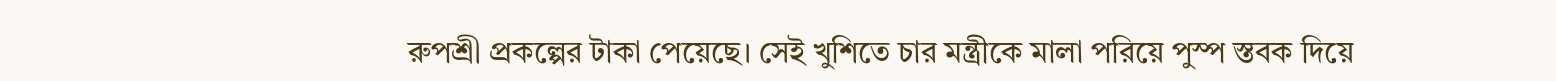রুপশ্রী প্রকল্পের টাকা পেয়েছে। সেই খুশিতে চার মন্ত্রীকে মালা পরিয়ে পুস্প স্তবক দিয়ে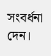সংবর্ধনা দেন।